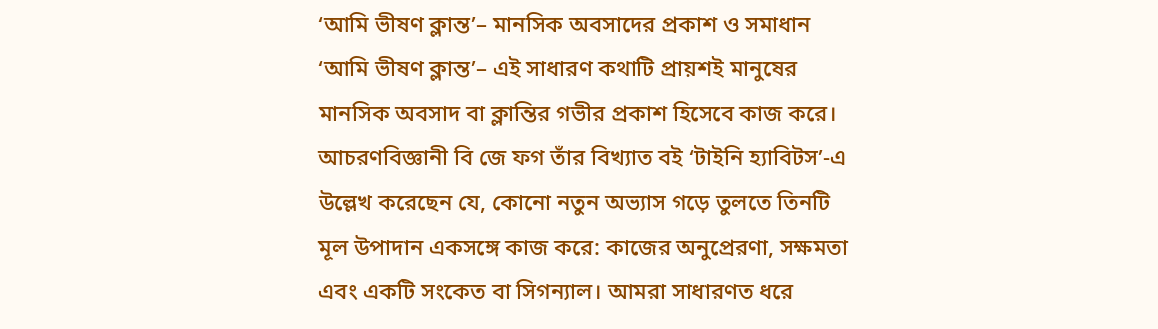‘আমি ভীষণ ক্লান্ত’– মানসিক অবসাদের প্রকাশ ও সমাধান
‘আমি ভীষণ ক্লান্ত’– এই সাধারণ কথাটি প্রায়শই মানুষের মানসিক অবসাদ বা ক্লান্তির গভীর প্রকাশ হিসেবে কাজ করে। আচরণবিজ্ঞানী বি জে ফগ তাঁর বিখ্যাত বই ‘টাইনি হ্যাবিটস’-এ উল্লেখ করেছেন যে, কোনো নতুন অভ্যাস গড়ে তুলতে তিনটি মূল উপাদান একসঙ্গে কাজ করে: কাজের অনুপ্রেরণা, সক্ষমতা এবং একটি সংকেত বা সিগন্যাল। আমরা সাধারণত ধরে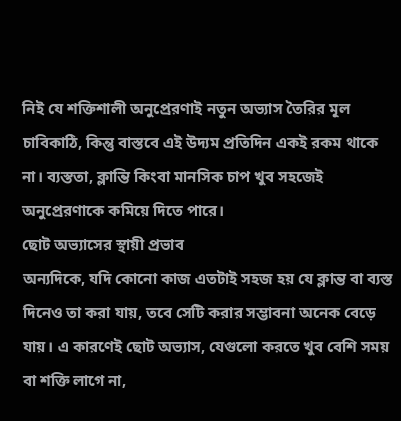নিই যে শক্তিশালী অনুপ্রেরণাই নতুন অভ্যাস তৈরির মূল চাবিকাঠি, কিন্তু বাস্তবে এই উদ্যম প্রতিদিন একই রকম থাকে না। ব্যস্ততা, ক্লান্তি কিংবা মানসিক চাপ খুব সহজেই অনুপ্রেরণাকে কমিয়ে দিতে পারে।
ছোট অভ্যাসের স্থায়ী প্রভাব
অন্যদিকে, যদি কোনো কাজ এতটাই সহজ হয় যে ক্লান্ত বা ব্যস্ত দিনেও তা করা যায়, তবে সেটি করার সম্ভাবনা অনেক বেড়ে যায়। এ কারণেই ছোট অভ্যাস, যেগুলো করতে খুব বেশি সময় বা শক্তি লাগে না,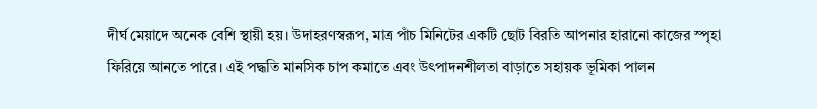দীর্ঘ মেয়াদে অনেক বেশি স্থায়ী হয়। উদাহরণস্বরূপ, মাত্র পাঁচ মিনিটের একটি ছোট বিরতি আপনার হারানো কাজের স্পৃহা ফিরিয়ে আনতে পারে। এই পদ্ধতি মানসিক চাপ কমাতে এবং উৎপাদনশীলতা বাড়াতে সহায়ক ভূমিকা পালন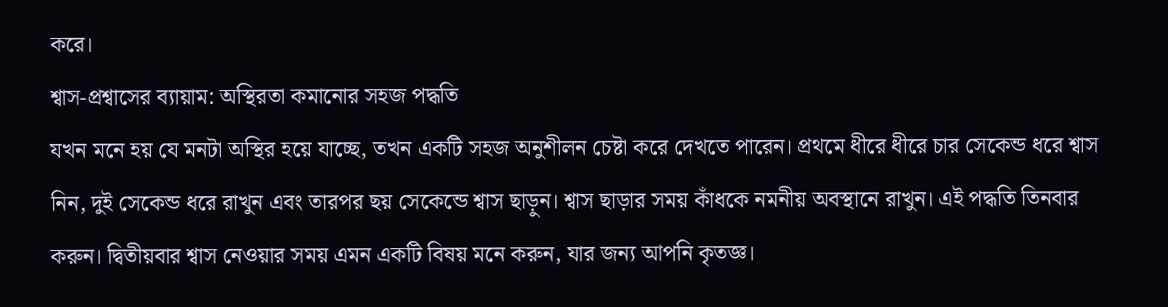করে।
শ্বাস-প্রশ্বাসের ব্যায়াম: অস্থিরতা কমানোর সহজ পদ্ধতি
যখন মনে হয় যে মনটা অস্থির হয়ে যাচ্ছে, তখন একটি সহজ অনুশীলন চেষ্টা করে দেখতে পারেন। প্রথমে ধীরে ধীরে চার সেকেন্ড ধরে শ্বাস নিন, দুই সেকেন্ড ধরে রাখুন এবং তারপর ছয় সেকেন্ডে শ্বাস ছাড়ুন। শ্বাস ছাড়ার সময় কাঁধকে নমনীয় অবস্থানে রাখুন। এই পদ্ধতি তিনবার করুন। দ্বিতীয়বার শ্বাস নেওয়ার সময় এমন একটি বিষয় মনে করুন, যার জন্য আপনি কৃতজ্ঞ।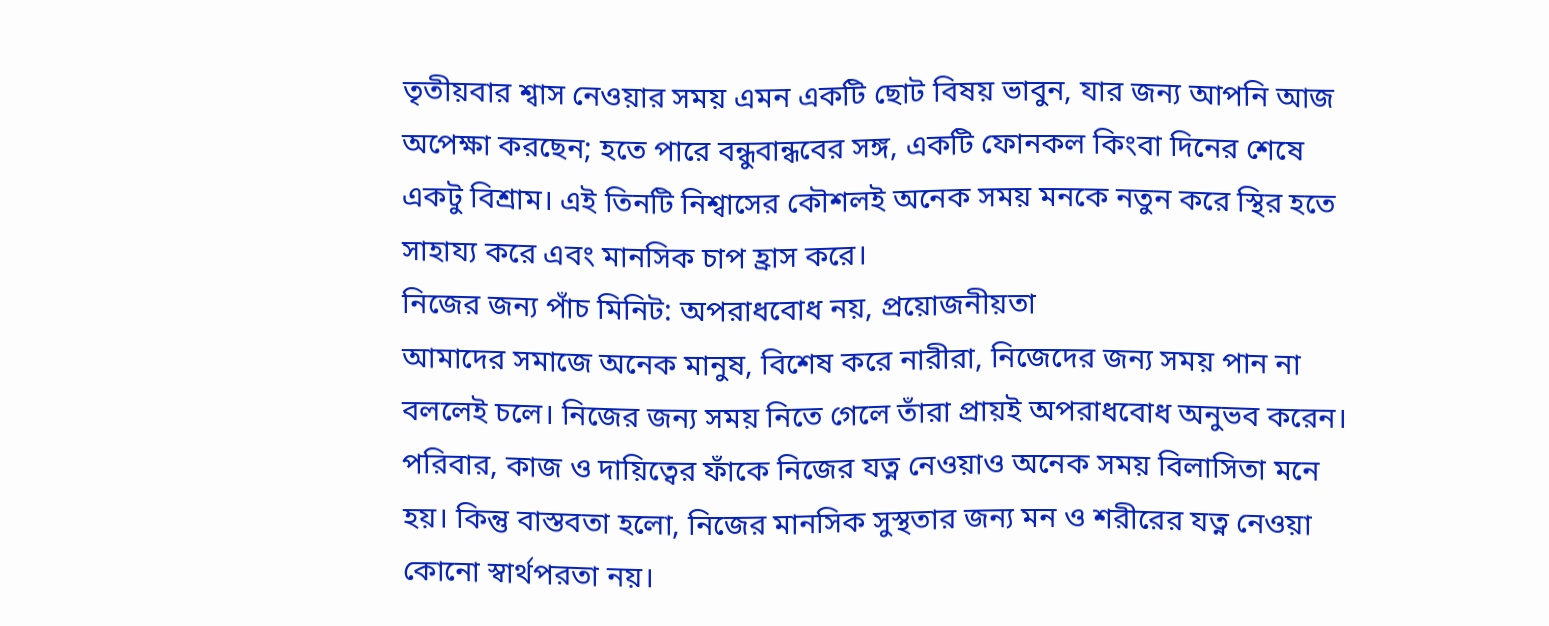তৃতীয়বার শ্বাস নেওয়ার সময় এমন একটি ছোট বিষয় ভাবুন, যার জন্য আপনি আজ অপেক্ষা করছেন; হতে পারে বন্ধুবান্ধবের সঙ্গ, একটি ফোনকল কিংবা দিনের শেষে একটু বিশ্রাম। এই তিনটি নিশ্বাসের কৌশলই অনেক সময় মনকে নতুন করে স্থির হতে সাহায্য করে এবং মানসিক চাপ হ্রাস করে।
নিজের জন্য পাঁচ মিনিট: অপরাধবোধ নয়, প্রয়োজনীয়তা
আমাদের সমাজে অনেক মানুষ, বিশেষ করে নারীরা, নিজেদের জন্য সময় পান না বললেই চলে। নিজের জন্য সময় নিতে গেলে তাঁরা প্রায়ই অপরাধবোধ অনুভব করেন। পরিবার, কাজ ও দায়িত্বের ফাঁকে নিজের যত্ন নেওয়াও অনেক সময় বিলাসিতা মনে হয়। কিন্তু বাস্তবতা হলো, নিজের মানসিক সুস্থতার জন্য মন ও শরীরের যত্ন নেওয়া কোনো স্বার্থপরতা নয়।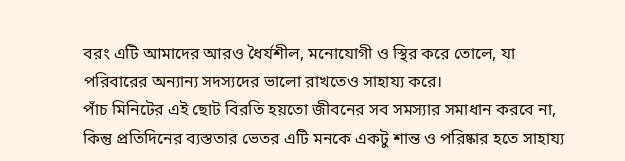বরং এটি আমাদের আরও ধৈর্যশীল, মনোযোগী ও স্থির করে তোলে, যা পরিবারের অন্যান্য সদস্যদের ভালো রাখতেও সাহায্য করে।
পাঁচ মিনিটের এই ছোট বিরতি হয়তো জীবনের সব সমস্যার সমাধান করবে না, কিন্তু প্রতিদিনের ব্যস্ততার ভেতর এটি মনকে একটু শান্ত ও পরিষ্কার হতে সাহায্য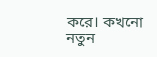করে। কখনো নতুন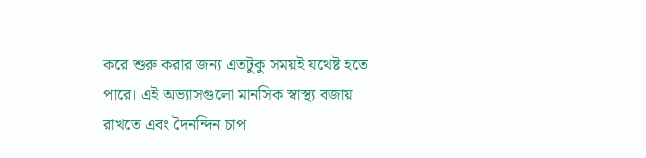করে শুরু করার জন্য এতটুকু সময়ই যথেষ্ট হতে পারে। এই অভ্যাসগুলো মানসিক স্বাস্থ্য বজায় রাখতে এবং দৈনন্দিন চাপ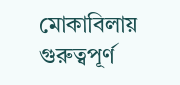মোকাবিলায় গুরুত্বপূর্ণ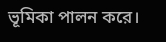ভূমিকা পালন করে।